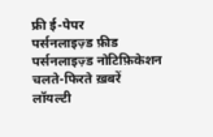फ्री ई-पेपर
पर्सनलाइज़्ड फ़ीड
पर्सनलाइज़्ड नोटिफ़िकेशन
चलते-फिरते ख़बरें
लॉयल्टी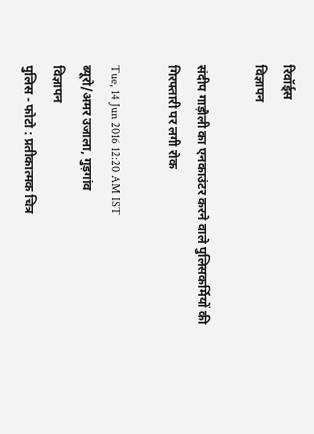रिवॉर्ड्स
विज्ञापन

संदीप गाड़ौली का एनकाउंटर करने वाले पुलिसकर्मियों की गिरफ्तारी पर लगी रोक

Tue, 14 Jun 2016 12:20 AM IST
ब्यूरो/अमर उजाला, गुड़गांव
विज्ञापन
पुलिस - फोटो : प्रतीकात्मक चित्र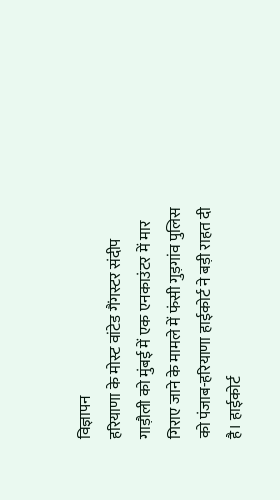विज्ञापन
हरियाणा के मोस्ट वांटेड गैंगस्टर संदीप गाड़ौली को मुंबई में एक एनकाउंटर में मार गिराए जाने के मामले में फंसी गुड़गांव पुलिस को पंजाब-हरियाणा हाईकोर्ट ने बड़ी राहत दी है। हाईकोर्ट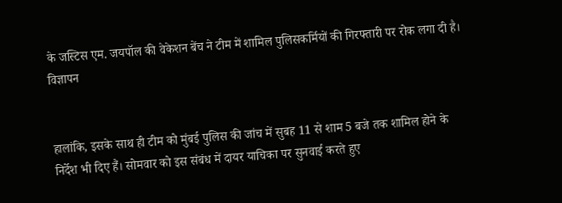के जस्टिस एम. जयपॉल की वेकेशन बेंच ने टीम में शामिल पुलिसकर्मियों की गिरफ्तारी पर रोक लगा दी है।
विज्ञापन


हालांकि, इसके साथ ही टीम को मुंबई पुलिस की जांच में सुबह 11 से शाम 5 बजे तक शामिल होने के निर्देश भी दिए हैं। सोमवार को इस संबंध में दायर याचिका पर सुनवाई करते हुए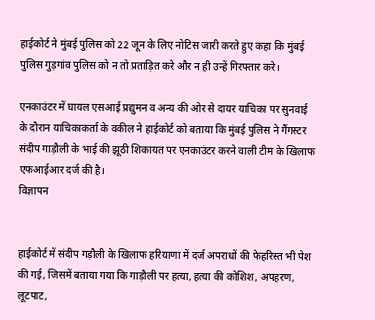हाईकोर्ट ने मुंबई पुलिस को 22 जून के लिए नोटिस जारी करते हुए कहा कि मुंबई पुलिस गुड़गांव पुलिस को न तो प्रताड़ित करे और न ही उन्हें गिरफ्तार करे।

एनकाउंटर में घायल एसआई प्रद्युमन व अन्य की ओर से दायर याचिका पर सुनवाई के दौरान याचिकाकर्ता के वकील ने हाईकोर्ट को बताया कि मुंबई पुलिस ने गैंगस्टर संदीप गाड़ौली के भाई की झूठी शिकायत पर एनकाउंटर करने वाली टीम के खिलाफ एफआईआर दर्ज की है।
विज्ञापन


हाईकोर्ट में संदीप गड़ौली के खिलाफ हरियाणा में दर्ज अपराधों की फेहरिस्त भी पेश की गई, जिसमें बताया गया कि गाड़ौली पर हत्या, हत्या की कोशिश, अपहरण, लूटपाट,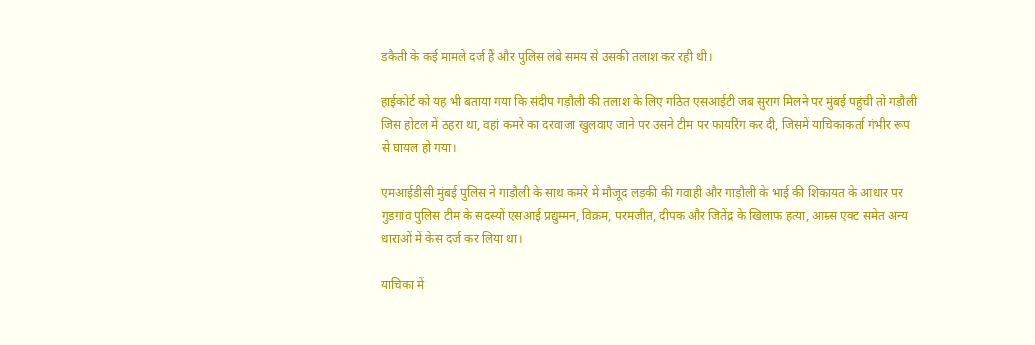डकैती के कई मामले दर्ज हैं और पुलिस लंबे समय से उसकी तलाश कर रही थी।

हाईकोर्ट को यह भी बताया गया कि संदीप गड़ौली की तलाश के लिए गठित एसआईटी जब सुराग मिलने पर मुंबई पहुंची तो गड़ौली जिस होटल में ठहरा था, वहां कमरे का दरवाजा खुलवाए जाने पर उसने टीम पर फायरिंग कर दी, जिसमें याचिकाकर्ता गंभीर रूप से घायल हो गया।

एमआईडीसी मुंबई पुलिस ने गाड़ौली के साथ कमरे में मौजूद लड़की की गवाही और गाड़ौली के भाई की शिकायत के आधार पर गुडग़ांव पुलिस टीम के सदस्यों एसआई प्रद्युम्मन, विक्रम, परमजीत, दीपक और जितेंद्र के खिलाफ हत्या, आम्र्स एक्ट समेत अन्य धाराओं में केस दर्ज कर लिया था।

याचिका में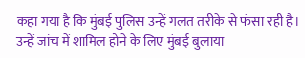कहा गया है कि मुंबई पुलिस उन्हें गलत तरीके से फंसा रही है। उन्हें जांच में शामिल होने के लिए मुंबई बुलाया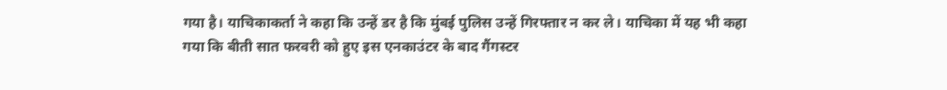गया है। याचिकाकर्ता ने कहा कि उन्हें डर है कि मुंबई पुलिस उन्हें गिरफ्तार न कर ले। याचिका में यह भी कहा गया कि बीती सात फरवरी को हुए इस एनकाउंटर के बाद गैंगस्टर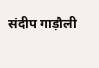संदीप गाड़ौली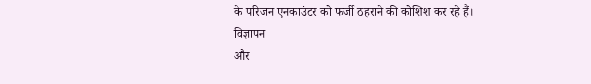के परिजन एनकाउंटर को फर्जी ठहराने की कोशिश कर रहे हैं।
विज्ञापन
और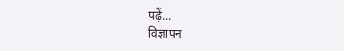पढ़ें...
विज्ञापन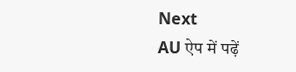Next
AU ऐप में पढ़ें